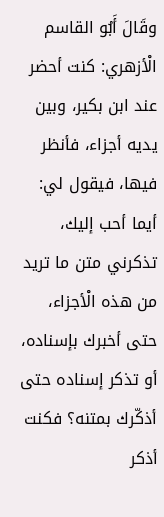وقَالَ أَبُو القاسم الْأزهري: كنت أحضر عند ابن بكير، وبين يديه أجزاء، فأنظر فيها، فيقول لي: أيما أحب إليك، تذكرني متن ما تريد من هذه الْأجزاء، حتى أخبرك بإسناده، أو تذكر إسناده حتى أذكّرك بمتنه؟ فكنت أذكر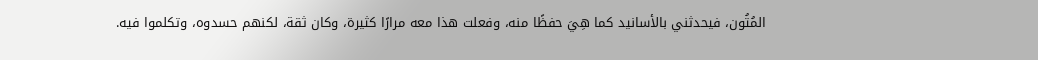المُتُون، فيحدثني بالأسانيد كما هِيَ حفظًا منه، وفعلت هذا معه مرارًا كثيرة، وكان ثقة، لكنهم حسدوه، وتكلموا فيه.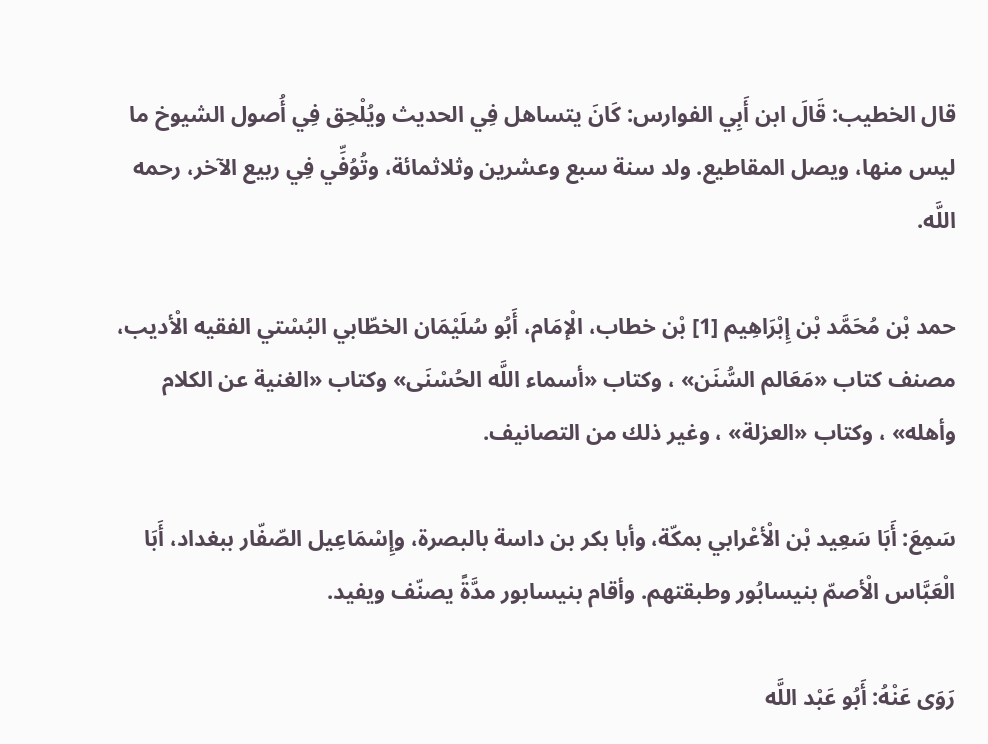قال الخطيب: قَالَ ابن أَبِي الفوارس: كَانَ يتساهل فِي الحديث ويُلْحِق فِي أُصول الشيوخ ما ليس منها، ويصل المقاطيع. ولد سنة سبع وعشرين وثلاثمائة، وتُوُفِّي فِي ربيع الآخر، رحمه اللَّه.

حمد بْن مُحَمَّد بْن إِبْرَاهِيم [1] بْن خطاب، الْإمَام، أَبُو سُلَيْمَان الخطّابي البُسْتي الفقيه الْأديب، مصنف كتاب «مَعَالم السُّنَن» ، وكتاب «أسماء اللَّه الحُسْنَى» وكتاب «الغنية عن الكلام وأهله» ، وكتاب «العزلة» ، وغير ذلك من التصانيف.

سَمِعَ: أَبَا سَعِيد بْن الْأعْرابي بمكّة، وأبا بكر بن داسة بالبصرة، وإِسْمَاعِيل الصّفّار ببغداد، أَبَا الْعَبَّاس الْأصمّ بنيسابُور وطبقتهم. وأقام بنيسابور مدَّةً يصنّف ويفيد.

رَوَى عَنْهُ: أَبُو عَبْد اللَّه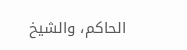الحاكم، والشيخ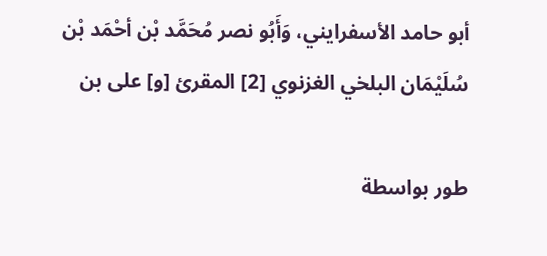أبو حامد الأسفرايني، وَأَبُو نصر مُحَمَّد بْن أحْمَد بْن سُلَيْمَان البلخي الغزنوي [2] المقرئ [و] على بن

طور بواسطة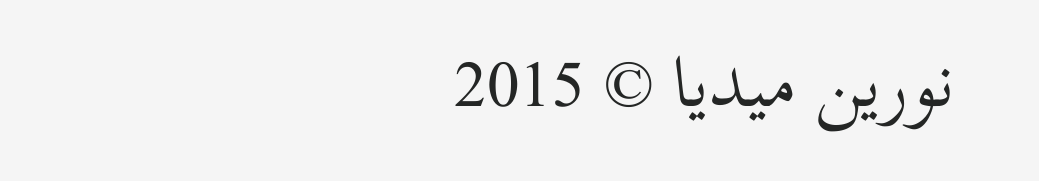نورين ميديا © 2015